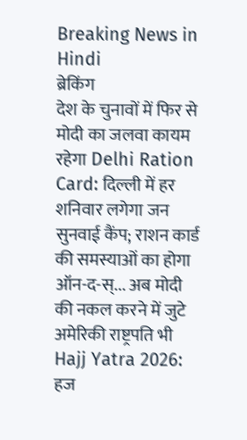Breaking News in Hindi
ब्रेकिंग
देश के चुनावों में फिर से मोदी का जलवा कायम रहेगा Delhi Ration Card: दिल्ली में हर शनिवार लगेगा जन सुनवाई कैंप; राशन कार्ड की समस्याओं का होगा ऑन-द-स्... अब मोदी की नकल करने में जुटे अमेरिकी राष्ट्रपति भी Hajj Yatra 2026: हज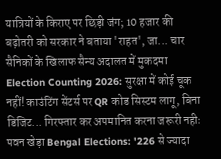यात्रियों के किराए पर छिड़ी जंग; 10 हजार की बढ़ोतरी को सरकार ने बताया 'राहत', जा... चार सैनिकों के खिलाफ सैन्य अदालत में मुकदमा Election Counting 2026: सुरक्षा में कोई चूक नहीं! काउंटिंग सेंटर्स पर QR कोड सिस्टम लागू, बिना डिजिट... गिरफ्तार कर अपमानित करना जरूरी नहीः पवन खेड़ा Bengal Elections: '226 से ज्यादा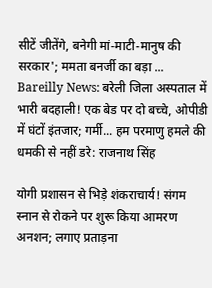सीटें जीतेंगे, बनेगी मां-माटी-मानुष की सरकार'; ममता बनर्जी का बड़ा ... Bareilly News: बरेली जिला अस्पताल में भारी बदहाली! एक बेड पर दो बच्चे, ओपीडी में घंटों इंतजार; गर्मी... हम परमाणु हमले की धमकी से नहीं डरे: राजनाथ सिंह

योगी प्रशासन से भिड़े शंकराचार्य! संगम स्नान से रोकने पर शुरू किया आमरण अनशन; लगाए प्रताड़ना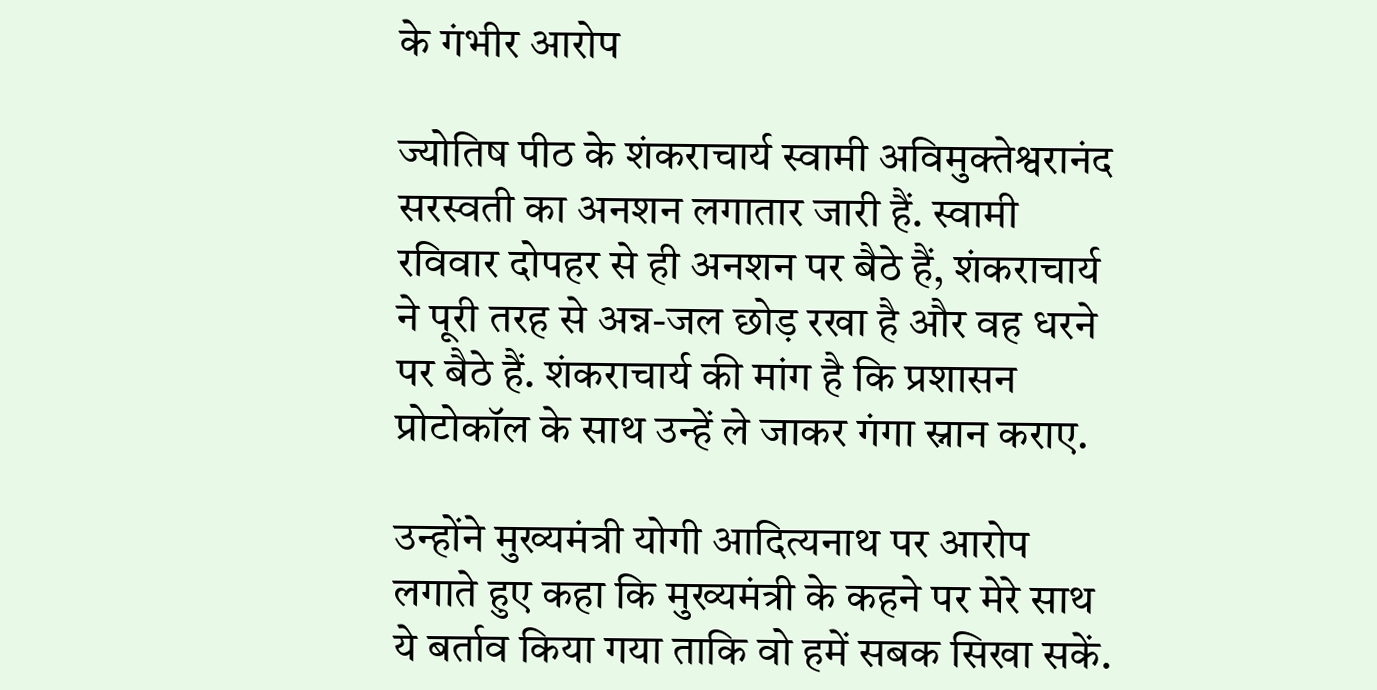के गंभीर आरोप

ज्योतिष पीठ के शंकराचार्य स्वामी अविमुक्तेश्वरानंद सरस्वती का अनशन लगातार जारी हैं. स्वामी रविवार दोपहर से ही अनशन पर बैठे हैं, शंकराचार्य ने पूरी तरह से अन्न-जल छोड़ रखा है और वह धरने पर बैठे हैं. शंकराचार्य की मांग है कि प्रशासन प्रोटोकॉल के साथ उन्हें ले जाकर गंगा स्नान कराए.

उन्होंने मुख्यमंत्री योगी आदित्यनाथ पर आरोप लगाते हुए कहा कि मुख्यमंत्री के कहने पर मेरे साथ ये बर्ताव किया गया ताकि वो हमें सबक सिखा सकें.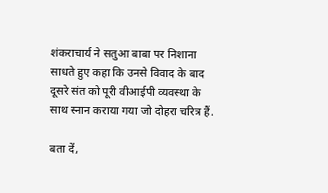शंकराचार्य ने सतुआ बाबा पर निशाना साधते हुए कहा कि उनसे विवाद के बाद दूसरे संत को पूरी वीआईपी व्यवस्था के साथ स्नान कराया गया जो दोहरा चरित्र हैं.

बता दें,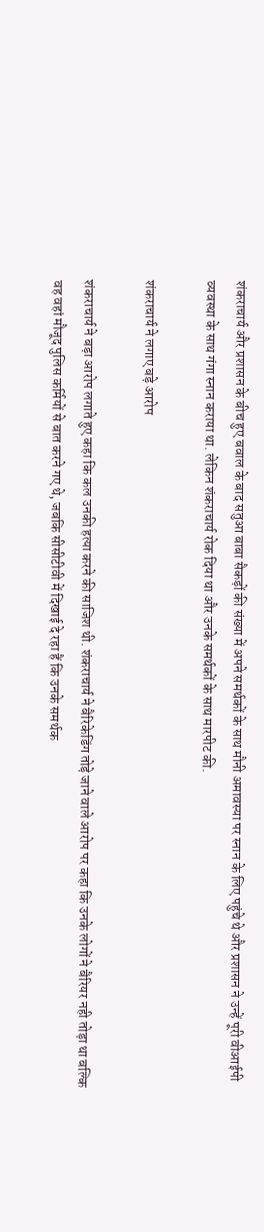शंकराचार्य और प्रशासन के बीच हुए बवाल के बाद सतुआ बाबा सैकड़ों की संख्या में अपने समर्थकों के साथ मौनी अमावस्या पर स्नान के लिए पहुंचे थे और प्रशासन ने उन्हें पूरी वीआईपी व्यवस्था के साथ गंगा स्नान कराया था. लेकिन शंकराचार्य रोक दिया था और उनके समर्थकों के साथ मारपीट की.

शंकराचार्य ने लगाए बड़े आरोप

शंकराचार्य ने बड़ा आरोप लगाते हुए कहा कि कल उनकी हत्या करने की साजिश थी. शंकराचार्य ने बैरिकेडिंग तोड़े जाने वाले आरोप पर कहा कि उनके लोगों ने बैरियर नही तोड़ा था बल्कि वह वहां मौजूद पुलिस कर्मियों से बात करने गए थे, जबकि सीसीटीवी में दिखाई दे रहा हैं कि उनके समर्थक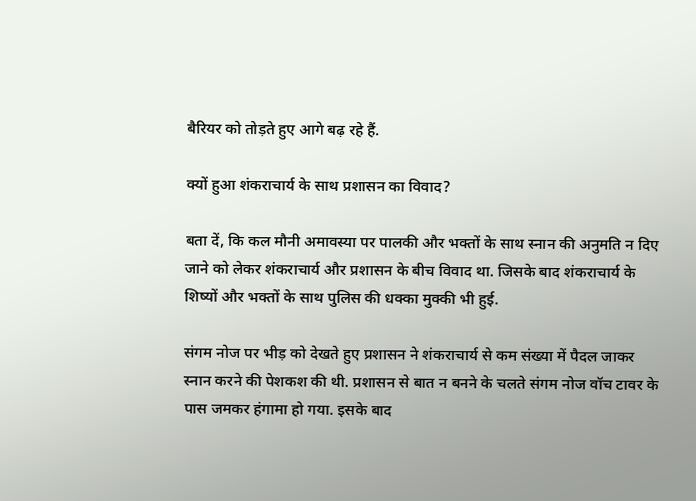बैरियर को तोड़ते हुए आगे बढ़ रहे हैं.

क्यों हुआ शंकराचार्य के साथ प्रशासन का विवाद?

बता दें, कि कल मौनी अमावस्या पर पालकी और भक्तों के साथ स्नान की अनुमति न दिए जाने को लेकर शंकराचार्य और प्रशासन के बीच विवाद था. जिसके बाद शंकराचार्य के शिष्यों और भक्तों के साथ पुलिस की धक्का मुक्की भी हुई.

संगम नोज पर भीड़ को देखते हुए प्रशासन ने शंकराचार्य से कम संख्या में पैदल जाकर स्नान करने की पेशकश की थी. प्रशासन से बात न बनने के चलते संगम नोज वॉच टावर के पास जमकर हंगामा हो गया. इसके बाद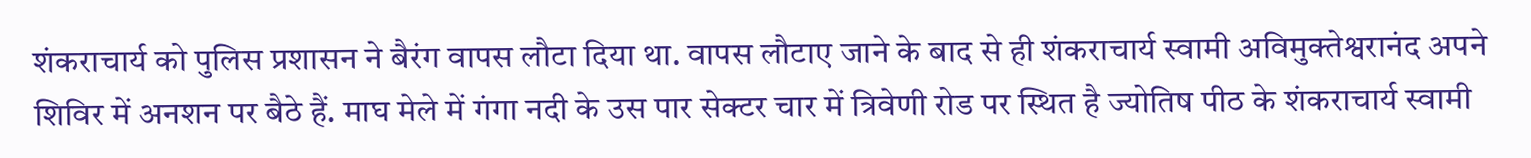शंकराचार्य को पुलिस प्रशासन ने बैरंग वापस लौटा दिया था. वापस लौटाए जाने के बाद से ही शंकराचार्य स्वामी अविमुक्तेश्वरानंद अपने शिविर में अनशन पर बैठे हैं. माघ मेले में गंगा नदी के उस पार सेक्टर चार में त्रिवेणी रोड पर स्थित है ज्योतिष पीठ के शंकराचार्य स्वामी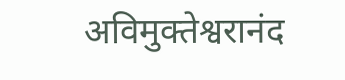अविमुक्तेश्वरानंद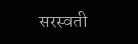सरस्वती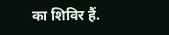का शिविर हैं.